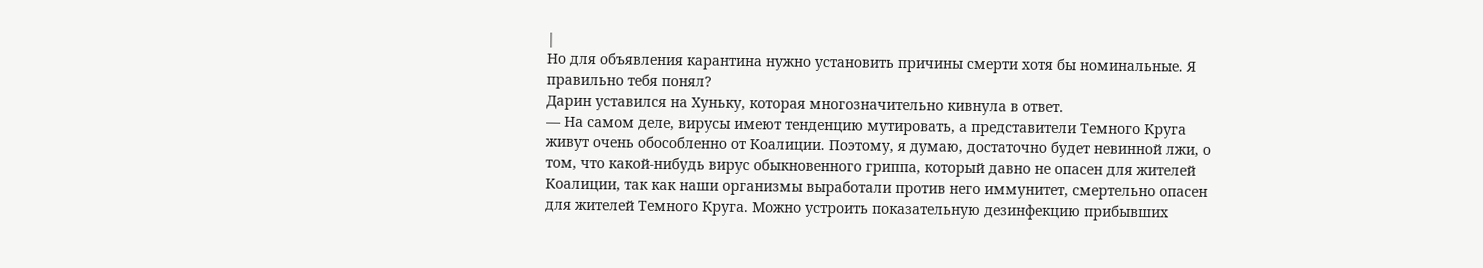|
Но для объявления карантина нужно установить причины смерти хотя бы номинальные. Я правильно тебя понял?
Дарин уставился на Хуньку, которая многозначительно кивнула в ответ.
— На самом деле, вирусы имеют тенденцию мутировать, а представители Темного Круга живут очень обособленно от Коалиции. Поэтому, я думаю, достаточно будет невинной лжи, о том, что какой-нибудь вирус обыкновенного гриппа, который давно не опасен для жителей Коалиции, так как наши организмы выработали против него иммунитет, смертельно опасен для жителей Темного Круга. Можно устроить показательную дезинфекцию прибывших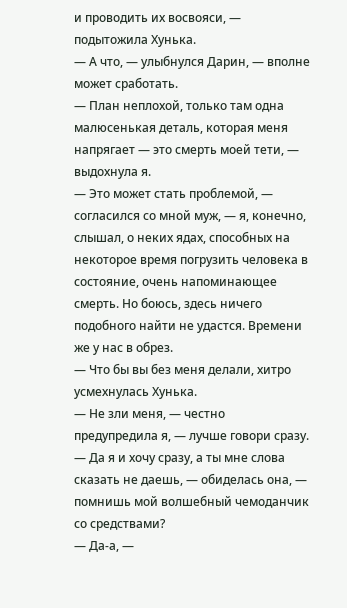и проводить их восвояси, — подытожила Хунька.
— А что, — улыбнулся Дарин, — вполне может сработать.
— План неплохой, только там одна малюсенькая деталь, которая меня напрягает — это смерть моей тети, — выдохнула я.
— Это может стать проблемой, — согласился со мной муж, — я, конечно, слышал, о неких ядах, способных на некоторое время погрузить человека в состояние, очень напоминающее смерть. Но боюсь, здесь ничего подобного найти не удастся. Времени же у нас в обрез.
— Что бы вы без меня делали, хитро усмехнулась Хунька.
— Не зли меня, — честно предупредила я, — лучше говори сразу.
— Да я и хочу сразу, а ты мне слова сказать не даешь, — обиделась она, — помнишь мой волшебный чемоданчик со средствами?
— Да-а, —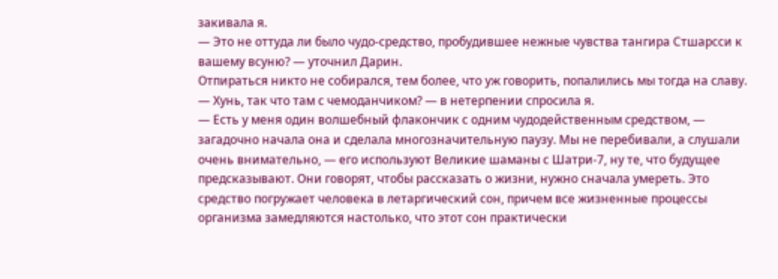закивала я.
— Это не оттуда ли было чудо-средство, пробудившее нежные чувства тангира Стшарсси к вашему всуню? — уточнил Дарин.
Отпираться никто не собирался, тем более, что уж говорить, попалились мы тогда на славу.
— Хунь, так что там с чемоданчиком? — в нетерпении спросила я.
— Есть у меня один волшебный флакончик с одним чудодейственным средством, — загадочно начала она и сделала многозначительную паузу. Мы не перебивали, а слушали очень внимательно, — его используют Великие шаманы с Шатри-7, ну те, что будущее предсказывают. Они говорят, чтобы рассказать о жизни, нужно сначала умереть. Это средство погружает человека в летаргический сон, причем все жизненные процессы организма замедляются настолько, что этот сон практически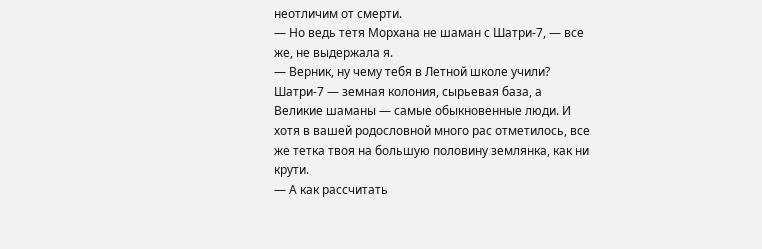неотличим от смерти.
— Но ведь тетя Морхана не шаман с Шатри-7, — все же, не выдержала я.
— Верник, ну чему тебя в Летной школе учили? Шатри-7 — земная колония, сырьевая база, а Великие шаманы — самые обыкновенные люди. И хотя в вашей родословной много рас отметилось, все же тетка твоя на большую половину землянка, как ни крути.
— А как рассчитать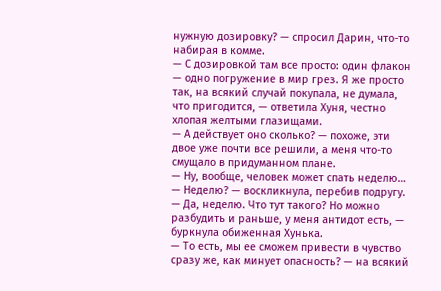нужную дозировку? — спросил Дарин, что-то набирая в комме.
— С дозировкой там все просто: один флакон — одно погружение в мир грез. Я же просто так, на всякий случай покупала, не думала, что пригодится, — ответила Хуня, честно хлопая желтыми глазищами.
— А действует оно сколько? — похоже, эти двое уже почти все решили, а меня что-то смущало в придуманном плане.
— Ну, вообще, человек может спать неделю…
— Неделю? — воскликнула, перебив подругу.
— Да, неделю. Что тут такого? Но можно разбудить и раньше, у меня антидот есть, — буркнула обиженная Хунька.
— То есть, мы ее сможем привести в чувство сразу же, как минует опасность? — на всякий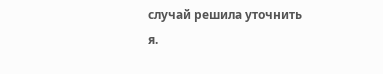случай решила уточнить я.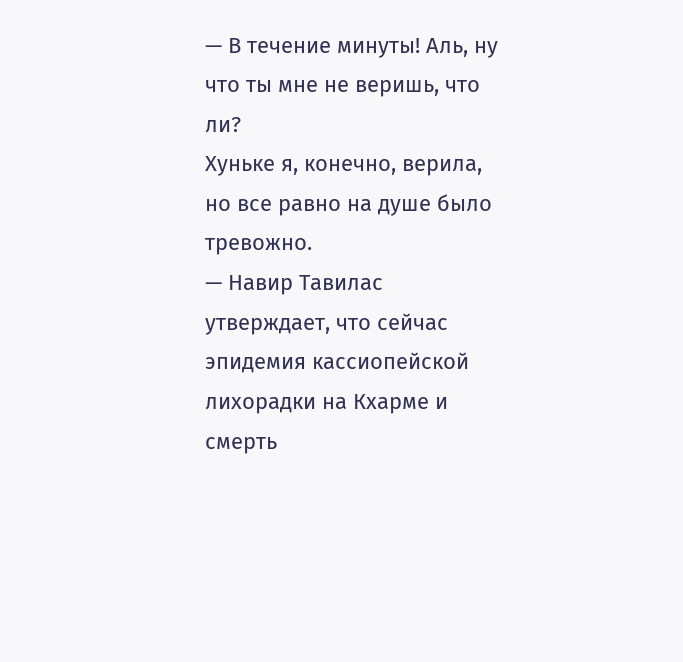— В течение минуты! Аль, ну что ты мне не веришь, что ли?
Хуньке я, конечно, верила, но все равно на душе было тревожно.
— Навир Тавилас утверждает, что сейчас эпидемия кассиопейской лихорадки на Кхарме и смерть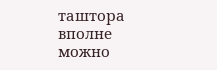таштора вполне можно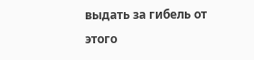выдать за гибель от этого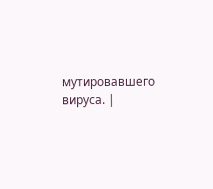мутировавшего вируса. |